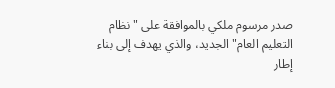صدر مرسوم ملكي بالموافقة على "نظام التعليم العام" الجديد، والذي يهدف إلى بناء إطار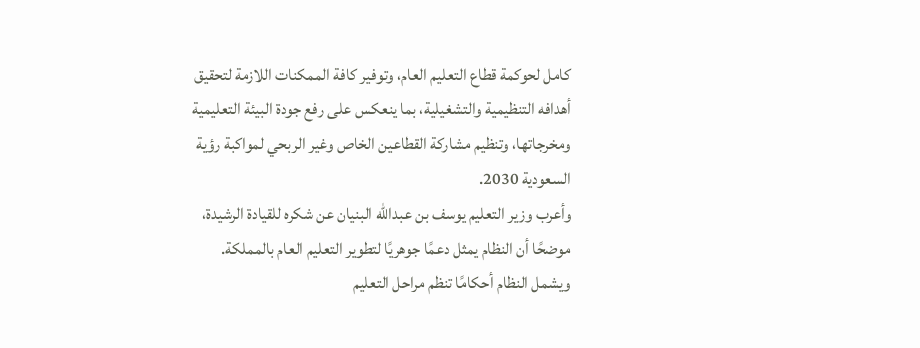كامل لحوكمة قطاع التعليم العام، وتوفير كافة الممكنات اللازمة لتحقيق أهدافه التنظيمية والتشغيلية، بما ينعكس على رفع جودة البيئة التعليمية ومخرجاتها، وتنظيم مشاركة القطاعين الخاص وغير الربحي لمواكبة رؤية السعودية 2030.
وأعرب وزير التعليم يوسف بن عبدالله البنيان عن شكره للقيادة الرشيدة، موضحًا أن النظام يمثل دعمًا جوهريًا لتطوير التعليم العام بالمملكة.
ويشمل النظام أحكامًا تنظم مراحل التعليم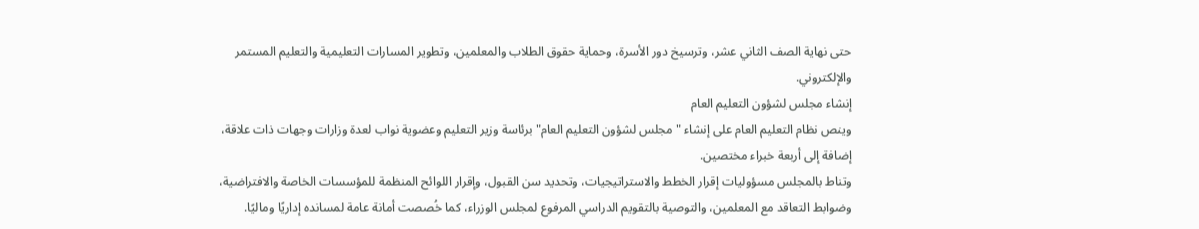حتى نهاية الصف الثاني عشر، وترسيخ دور الأسرة، وحماية حقوق الطلاب والمعلمين، وتطوير المسارات التعليمية والتعليم المستمر والإلكتروني.
إنشاء مجلس لشؤون التعليم العام
وينص نظام التعليم العام على إنشاء "مجلس لشؤون التعليم العام" برئاسة وزير التعليم وعضوية نواب لعدة وزارات وجهات ذات علاقة، إضافة إلى أربعة خبراء مختصين.
وتناط بالمجلس مسؤوليات إقرار الخطط والاستراتيجيات، وتحديد سن القبول، وإقرار اللوائح المنظمة للمؤسسات الخاصة والافتراضية، وضوابط التعاقد مع المعلمين، والتوصية بالتقويم الدراسي المرفوع لمجلس الوزراء، كما خُصصت أمانة عامة لمسانده إداريًا وماليًا.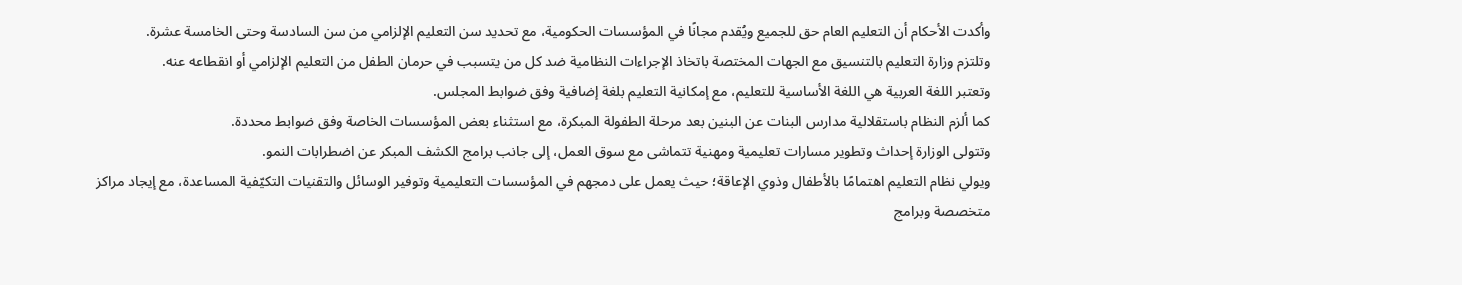وأكدت الأحكام أن التعليم العام حق للجميع ويُقدم مجانًا في المؤسسات الحكومية، مع تحديد سن التعليم الإلزامي من سن السادسة وحتى الخامسة عشرة.
وتلتزم وزارة التعليم بالتنسيق مع الجهات المختصة باتخاذ الإجراءات النظامية ضد كل من يتسبب في حرمان الطفل من التعليم الإلزامي أو انقطاعه عنه.
وتعتبر اللغة العربية هي اللغة الأساسية للتعليم، مع إمكانية التعليم بلغة إضافية وفق ضوابط المجلس.
كما ألزم النظام باستقلالية مدارس البنات عن البنين بعد مرحلة الطفولة المبكرة، مع استثناء بعض المؤسسات الخاصة وفق ضوابط محددة.
وتتولى الوزارة إحداث وتطوير مسارات تعليمية ومهنية تتماشى مع سوق العمل، إلى جانب برامج الكشف المبكر عن اضطرابات النمو.
ويولي نظام التعليم اهتمامًا بالأطفال وذوي الإعاقة؛ حيث يعمل على دمجهم في المؤسسات التعليمية وتوفير الوسائل والتقنيات التكيّفية المساعدة، مع إيجاد مراكز متخصصة وبرامج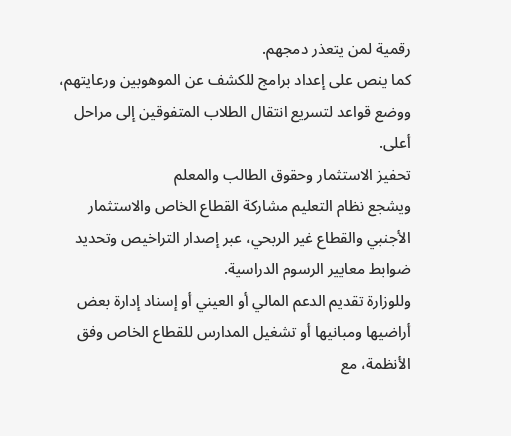رقمية لمن يتعذر دمجهم.
كما ينص على إعداد برامج للكشف عن الموهوبين ورعايتهم، ووضع قواعد لتسريع انتقال الطلاب المتفوقين إلى مراحل أعلى.
تحفيز الاستثمار وحقوق الطالب والمعلم
ويشجع نظام التعليم مشاركة القطاع الخاص والاستثمار الأجنبي والقطاع غير الربحي، عبر إصدار التراخيص وتحديد ضوابط معايير الرسوم الدراسية.
وللوزارة تقديم الدعم المالي أو العيني أو إسناد إدارة بعض أراضيها ومبانيها أو تشغيل المدارس للقطاع الخاص وفق الأنظمة، مع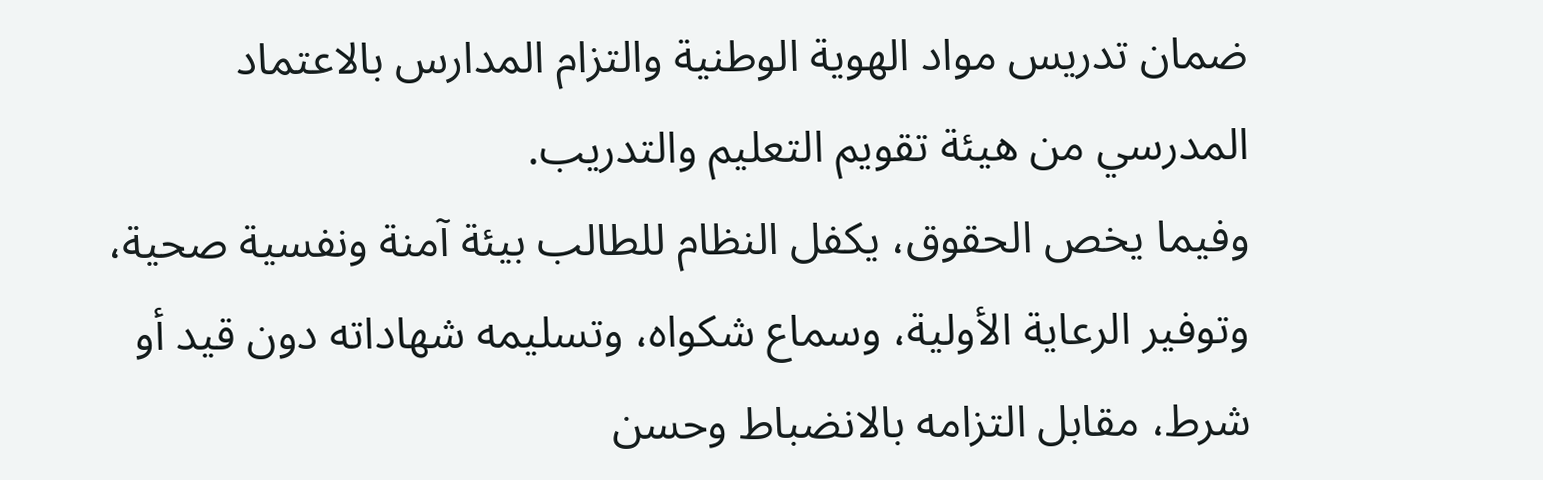ضمان تدريس مواد الهوية الوطنية والتزام المدارس بالاعتماد المدرسي من هيئة تقويم التعليم والتدريب.
وفيما يخص الحقوق، يكفل النظام للطالب بيئة آمنة ونفسية صحية، وتوفير الرعاية الأولية، وسماع شكواه، وتسليمه شهاداته دون قيد أو شرط، مقابل التزامه بالانضباط وحسن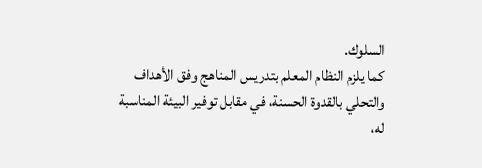السلوك.
كما يلزم النظام المعلم بتدريس المناهج وفق الأهداف والتحلي بالقدوة الحسنة، في مقابل توفير البيئة المناسبة له،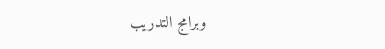وبرامج التدريب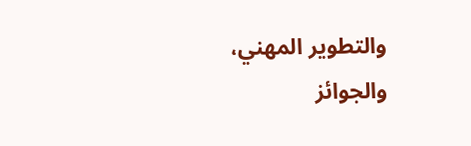والتطوير المهني، والجوائز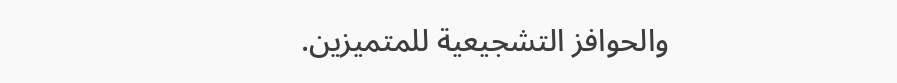والحوافز التشجيعية للمتميزين.